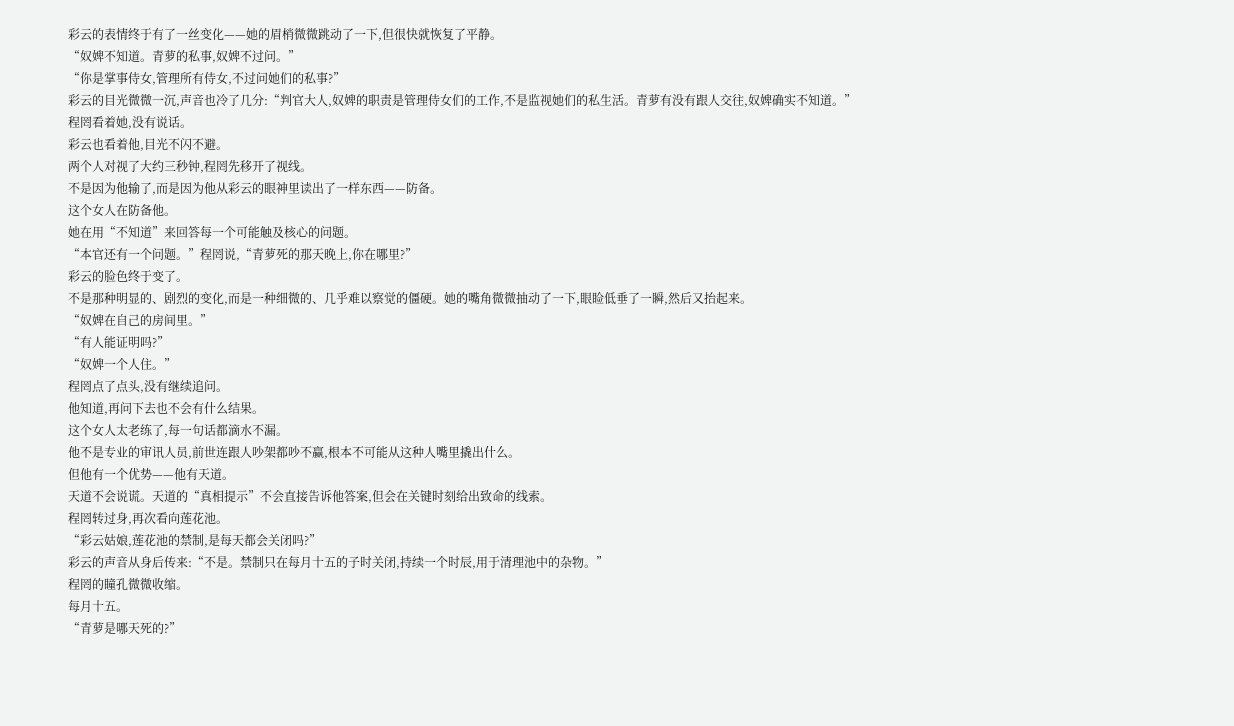彩云的表情终于有了一丝变化——她的眉梢微微跳动了一下,但很快就恢复了平静。
“奴婢不知道。青萝的私事,奴婢不过问。”
“你是掌事侍女,管理所有侍女,不过问她们的私事?”
彩云的目光微微一沉,声音也冷了几分:“判官大人,奴婢的职责是管理侍女们的工作,不是监视她们的私生活。青萝有没有跟人交往,奴婢确实不知道。”
程罔看着她,没有说话。
彩云也看着他,目光不闪不避。
两个人对视了大约三秒钟,程罔先移开了视线。
不是因为他输了,而是因为他从彩云的眼神里读出了一样东西——防备。
这个女人在防备他。
她在用“不知道”来回答每一个可能触及核心的问题。
“本官还有一个问题。”程罔说,“青萝死的那天晚上,你在哪里?”
彩云的脸色终于变了。
不是那种明显的、剧烈的变化,而是一种细微的、几乎难以察觉的僵硬。她的嘴角微微抽动了一下,眼睑低垂了一瞬,然后又抬起来。
“奴婢在自己的房间里。”
“有人能证明吗?”
“奴婢一个人住。”
程罔点了点头,没有继续追问。
他知道,再问下去也不会有什么结果。
这个女人太老练了,每一句话都滴水不漏。
他不是专业的审讯人员,前世连跟人吵架都吵不赢,根本不可能从这种人嘴里撬出什么。
但他有一个优势——他有天道。
天道不会说谎。天道的“真相提示”不会直接告诉他答案,但会在关键时刻给出致命的线索。
程罔转过身,再次看向莲花池。
“彩云姑娘,莲花池的禁制,是每天都会关闭吗?”
彩云的声音从身后传来:“不是。禁制只在每月十五的子时关闭,持续一个时辰,用于清理池中的杂物。”
程罔的瞳孔微微收缩。
每月十五。
“青萝是哪天死的?”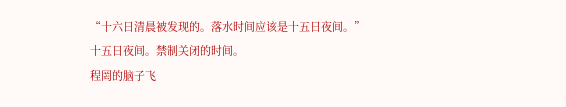“十六日清晨被发现的。落水时间应该是十五日夜间。”
十五日夜间。禁制关闭的时间。
程罔的脑子飞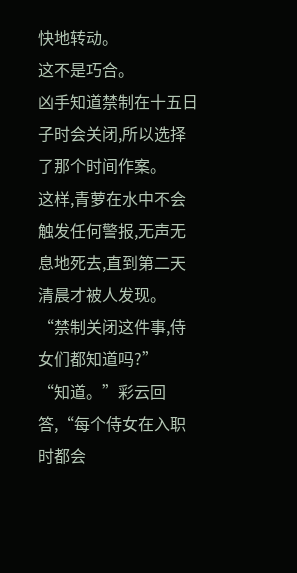快地转动。
这不是巧合。
凶手知道禁制在十五日子时会关闭,所以选择了那个时间作案。
这样,青萝在水中不会触发任何警报,无声无息地死去,直到第二天清晨才被人发现。
“禁制关闭这件事,侍女们都知道吗?”
“知道。”彩云回答,“每个侍女在入职时都会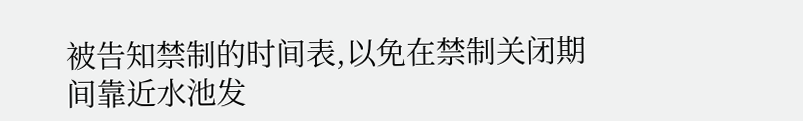被告知禁制的时间表,以免在禁制关闭期间靠近水池发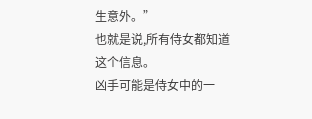生意外。”
也就是说,所有侍女都知道这个信息。
凶手可能是侍女中的一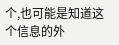个,也可能是知道这个信息的外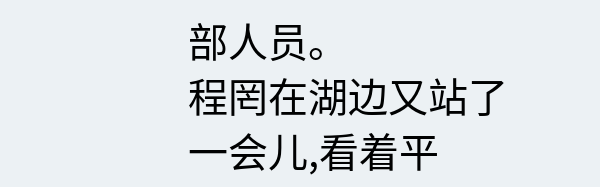部人员。
程罔在湖边又站了一会儿,看着平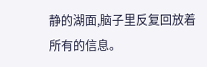静的湖面,脑子里反复回放着所有的信息。